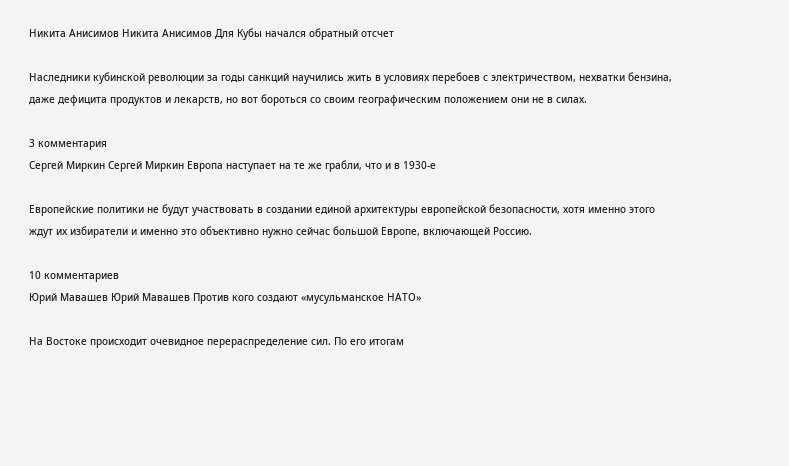Никита Анисимов Никита Анисимов Для Кубы начался обратный отсчет

Наследники кубинской революции за годы санкций научились жить в условиях перебоев с электричеством, нехватки бензина, даже дефицита продуктов и лекарств, но вот бороться со своим географическим положением они не в силах.

3 комментария
Сергей Миркин Сергей Миркин Европа наступает на те же грабли, что и в 1930-е

Европейские политики не будут участвовать в создании единой архитектуры европейской безопасности, хотя именно этого ждут их избиратели и именно это объективно нужно сейчас большой Европе, включающей Россию.

10 комментариев
Юрий Мавашев Юрий Мавашев Против кого создают «мусульманское НАТО»

На Востоке происходит очевидное перераспределение сил. По его итогам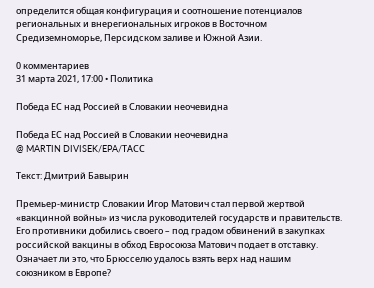определится общая конфигурация и соотношение потенциалов региональных и внерегиональных игроков в Восточном Средиземноморье, Персидском заливе и Южной Азии.

0 комментариев
31 марта 2021, 17:00 • Политика

Победа ЕС над Россией в Словакии неочевидна

Победа ЕС над Россией в Словакии неочевидна
@ MARTIN DIVISEK/EPA/ТАСС

Tекст: Дмитрий Бавырин

Премьер-министр Словакии Игор Матович стал первой жертвой «вакцинной войны» из числа руководителей государств и правительств. Его противники добились своего – под градом обвинений в закупках российской вакцины в обход Евросоюза Матович подает в отставку. Означает ли это, что Брюсселю удалось взять верх над нашим союзником в Европе?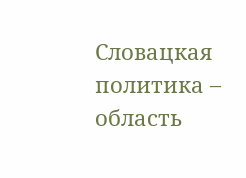Словацкая политика – область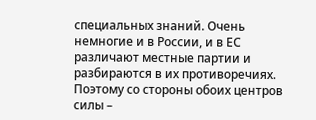специальных знаний. Очень немногие и в России, и в ЕС различают местные партии и разбираются в их противоречиях. Поэтому со стороны обоих центров силы –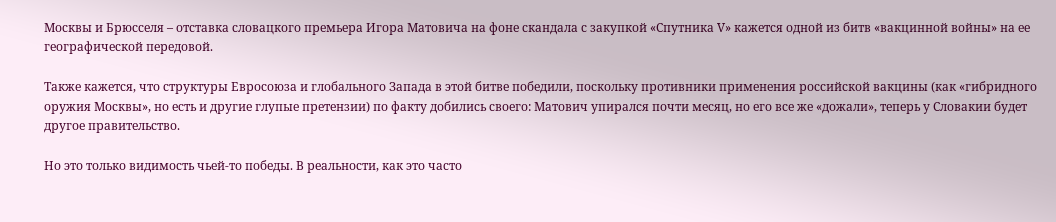Москвы и Брюсселя – отставка словацкого премьера Игора Матовича на фоне скандала с закупкой «Спутника V» кажется одной из битв «вакцинной войны» на ее географической передовой.

Также кажется, что структуры Евросоюза и глобального Запада в этой битве победили, поскольку противники применения российской вакцины (как «гибридного оружия Москвы», но есть и другие глупые претензии) по факту добились своего: Матович упирался почти месяц, но его все же «дожали», теперь у Словакии будет другое правительство.

Но это только видимость чьей-то победы. В реальности, как это часто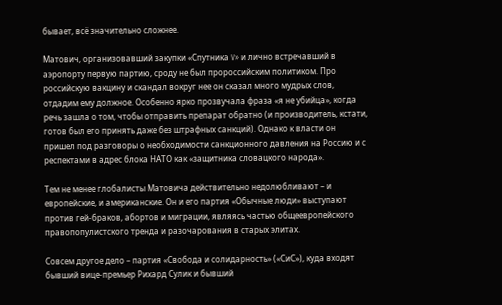бывает, всё значительно сложнее.

Матович, организовавший закупки «Спутника V» и лично встречавший в аэропорту первую партию, сроду не был пророссийским политиком. Про российскую вакцину и скандал вокруг нее он сказал много мудрых слов, отдадим ему должное. Особенно ярко прозвучала фраза «я не убийца», когда речь зашла о том, чтобы отправить препарат обратно (и производитель, кстати, готов был его принять даже без штрафных санкций). Однако к власти он пришел под разговоры о необходимости санкционного давления на Россию и с респектами в адрес блока НАТО как «защитника словацкого народа».

Тем не менее глобалисты Матовича действительно недолюбливают – и европейские, и американские. Он и его партия «Обычные люди» выступают против гей-браков, абортов и миграции, являясь частью общеевропейского правопопулистского тренда и разочарования в старых элитах.

Совсем другое дело – партия «Свобода и солидарность» («СиС»), куда входят бывший вице-премьер Рихард Сулик и бывший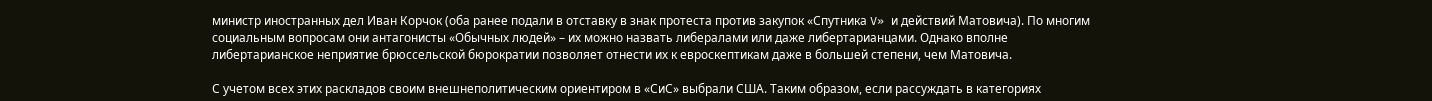министр иностранных дел Иван Корчок (оба ранее подали в отставку в знак протеста против закупок «Спутника V» и действий Матовича). По многим социальным вопросам они антагонисты «Обычных людей» – их можно назвать либералами или даже либертарианцами. Однако вполне либертарианское неприятие брюссельской бюрократии позволяет отнести их к евроскептикам даже в большей степени, чем Матовича.

С учетом всех этих раскладов своим внешнеполитическим ориентиром в «СиС» выбрали США. Таким образом, если рассуждать в категориях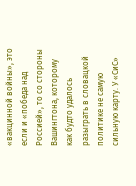«вакцинной войны», это если и «победа над Россией», то со стороны Вашингтона, которому как будто удалось разыграть в словацкой политике не самую сильную карту. У «СиС»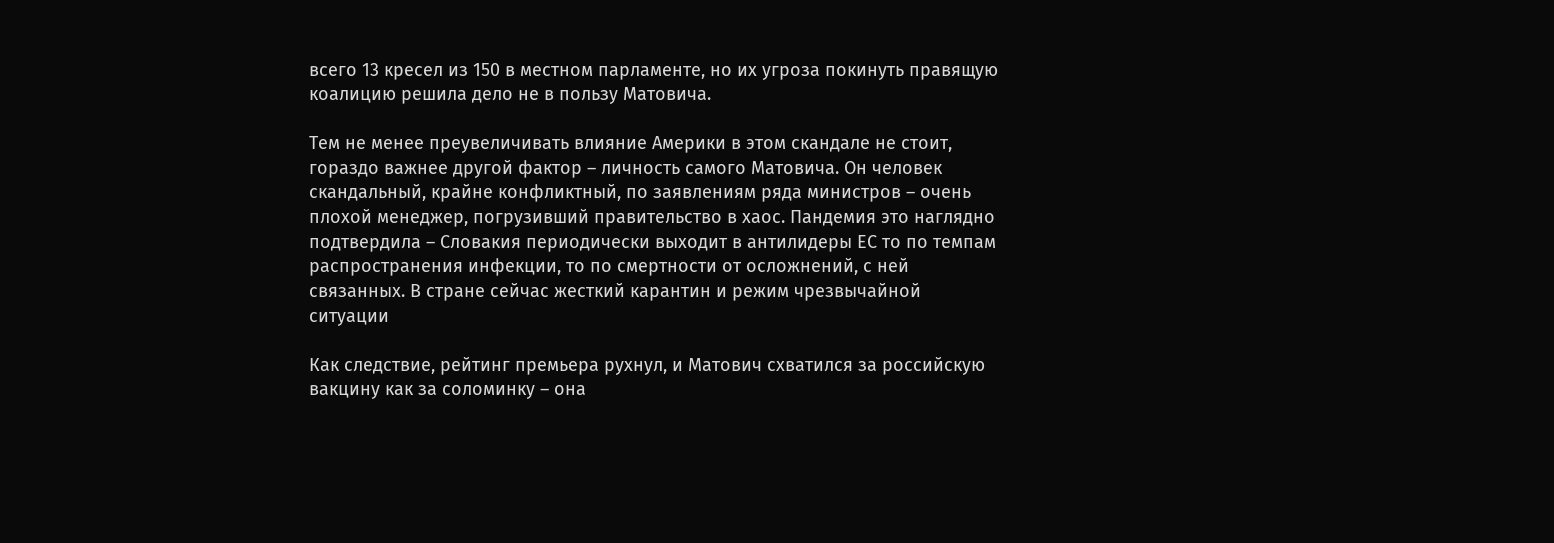всего 13 кресел из 150 в местном парламенте, но их угроза покинуть правящую коалицию решила дело не в пользу Матовича.

Тем не менее преувеличивать влияние Америки в этом скандале не стоит, гораздо важнее другой фактор – личность самого Матовича. Он человек скандальный, крайне конфликтный, по заявлениям ряда министров – очень плохой менеджер, погрузивший правительство в хаос. Пандемия это наглядно подтвердила – Словакия периодически выходит в антилидеры ЕС то по темпам распространения инфекции, то по смертности от осложнений, с ней связанных. В стране сейчас жесткий карантин и режим чрезвычайной ситуации

Как следствие, рейтинг премьера рухнул, и Матович схватился за российскую вакцину как за соломинку – она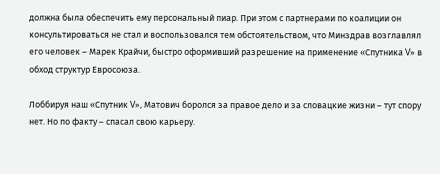должна была обеспечить ему персональный пиар. При этом с партнерами по коалиции он консультироваться не стал и воспользовался тем обстоятельством, что Минздрав возглавлял его человек – Марек Крайчи, быстро оформивший разрешение на применение «Спутника V» в обход структур Евросоюза.

Лоббируя наш «Спутник V», Матович боролся за правое дело и за словацкие жизни – тут спору нет. Но по факту – спасал свою карьеру.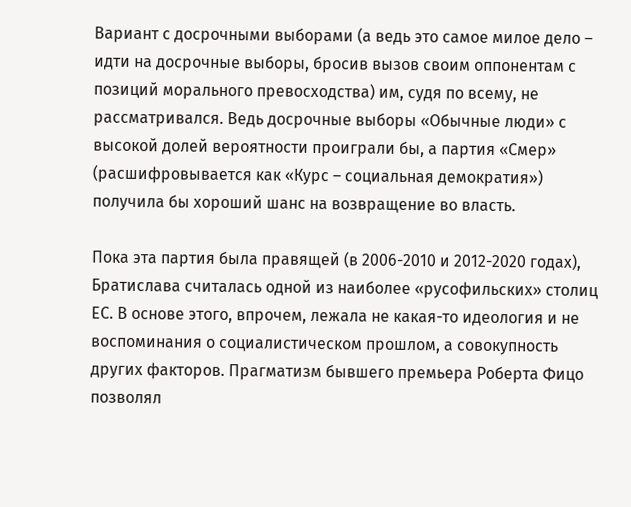Вариант с досрочными выборами (а ведь это самое милое дело – идти на досрочные выборы, бросив вызов своим оппонентам с позиций морального превосходства) им, судя по всему, не рассматривался. Ведь досрочные выборы «Обычные люди» с высокой долей вероятности проиграли бы, а партия «Смер» (расшифровывается как «Курс – социальная демократия») получила бы хороший шанс на возвращение во власть.

Пока эта партия была правящей (в 2006-2010 и 2012-2020 годах), Братислава считалась одной из наиболее «русофильских» столиц ЕС. В основе этого, впрочем, лежала не какая-то идеология и не воспоминания о социалистическом прошлом, а совокупность других факторов. Прагматизм бывшего премьера Роберта Фицо позволял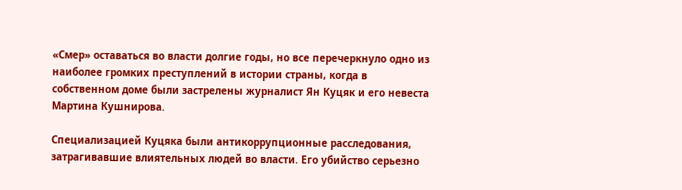«Смер» оставаться во власти долгие годы, но все перечеркнуло одно из наиболее громких преступлений в истории страны, когда в собственном доме были застрелены журналист Ян Куцяк и его невеста Мартина Кушнирова.

Специализацией Куцяка были антикоррупционные расследования, затрагивавшие влиятельных людей во власти. Его убийство серьезно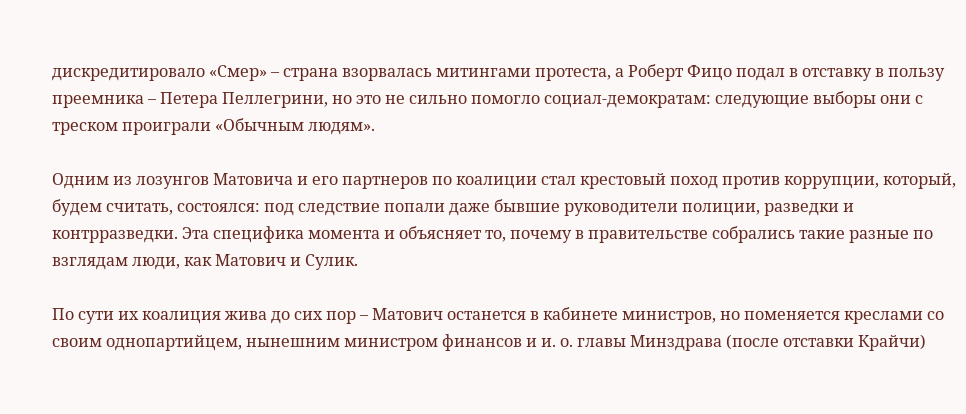дискредитировало «Смер» – страна взорвалась митингами протеста, а Роберт Фицо подал в отставку в пользу преемника – Петера Пеллегрини, но это не сильно помогло социал-демократам: следующие выборы они с треском проиграли «Обычным людям».

Одним из лозунгов Матовича и его партнеров по коалиции стал крестовый поход против коррупции, который, будем считать, состоялся: под следствие попали даже бывшие руководители полиции, разведки и контрразведки. Эта специфика момента и объясняет то, почему в правительстве собрались такие разные по взглядам люди, как Матович и Сулик.

По сути их коалиция жива до сих пор – Матович останется в кабинете министров, но поменяется креслами со своим однопартийцем, нынешним министром финансов и и. о. главы Минздрава (после отставки Крайчи)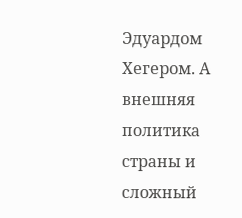Эдуардом Хегером. А внешняя политика страны и сложный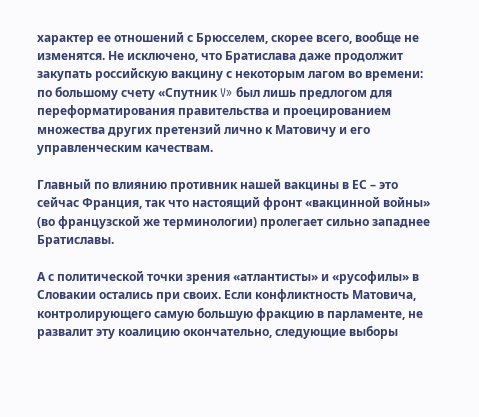характер ее отношений с Брюсселем, скорее всего, вообще не изменятся. Не исключено, что Братислава даже продолжит закупать российскую вакцину с некоторым лагом во времени: по большому счету «Спутник V» был лишь предлогом для переформатирования правительства и проецированием множества других претензий лично к Матовичу и его управленческим качествам.

Главный по влиянию противник нашей вакцины в ЕС – это сейчас Франция, так что настоящий фронт «вакцинной войны» (во французской же терминологии) пролегает сильно западнее Братиславы.

А с политической точки зрения «атлантисты» и «русофилы» в Словакии остались при своих. Если конфликтность Матовича, контролирующего самую большую фракцию в парламенте, не развалит эту коалицию окончательно, следующие выборы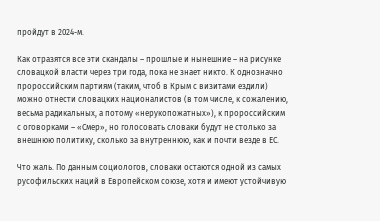пройдут в 2024-м.

Как отразятся все эти скандалы – прошлые и нынешние – на рисунке словацкой власти через три года, пока не знает никто. К однозначно пророссийским партиям (таким, чтоб в Крым с визитами ездили) можно отнести словацких националистов (в том числе, к сожалению, весьма радикальных, а потому «нерукопожатных»), к пророссийским с оговорками – «Смер», но голосовать словаки будут не столько за внешнюю политику, сколько за внутреннюю, как и почти везде в ЕС.

Что жаль. По данным социологов, словаки остаются одной из самых русофильских наций в Европейском союзе, хотя и имеют устойчивую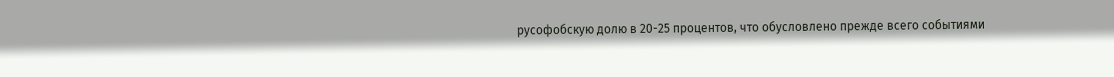русофобскую долю в 20-25 процентов, что обусловлено прежде всего событиями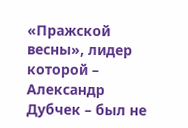«Пражской весны», лидер которой – Александр Дубчек – был не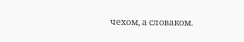чехом, а словаком.